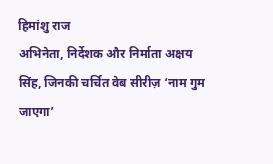हिमांशु राज
अभिनेता, निर्देशक और निर्माता अक्षय सिंह, जिनकी चर्चित वेब सीरीज़ ‘नाम गुम जाएगा’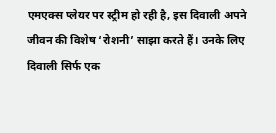एमएक्स प्लेयर पर स्ट्रीम हो रही है, इस दिवाली अपने जीवन की विशेष ‘रोशनी’ साझा करते हैं। उनके लिए दिवाली सिर्फ एक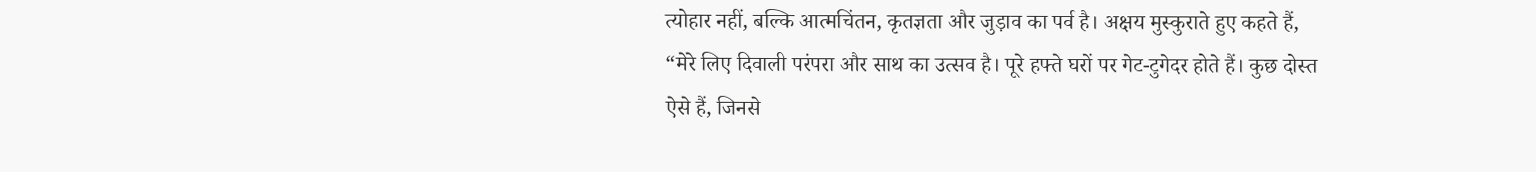त्योहार नहीं, बल्कि आत्मचिंतन, कृतज्ञता और जुड़ाव का पर्व है। अक्षय मुस्कुराते हुए कहते हैं, “मेरे लिए दिवाली परंपरा और साथ का उत्सव है। पूरे हफ्ते घरों पर गेट-टुगेदर होते हैं। कुछ दोस्त ऐसे हैं, जिनसे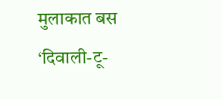मुलाकात बस ‘दिवाली-टू-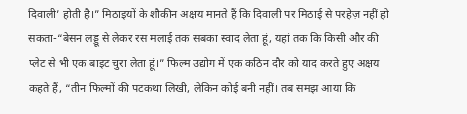दिवाली’ होती है।” मिठाइयों के शौकीन अक्षय मानते हैं कि दिवाली पर मिठाई से परहेज़ नहीं हो सकता-“बेसन लड्डू से लेकर रस मलाई तक सबका स्वाद लेता हूं, यहां तक कि किसी और की प्लेट से भी एक बाइट चुरा लेता हूं।” फिल्म उद्योग में एक कठिन दौर को याद करते हुए अक्षय कहते हैं, “तीन फिल्मों की पटकथा लिखी, लेकिन कोई बनी नहीं। तब समझ आया कि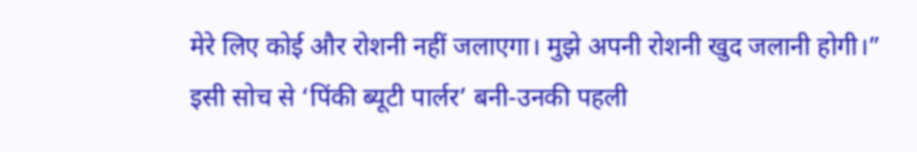मेरे लिए कोई और रोशनी नहीं जलाएगा। मुझे अपनी रोशनी खुद जलानी होगी।” इसी सोच से ‘पिंकी ब्यूटी पार्लर’ बनी-उनकी पहली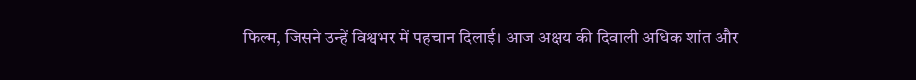फिल्म, जिसने उन्हें विश्वभर में पहचान दिलाई। आज अक्षय की दिवाली अधिक शांत और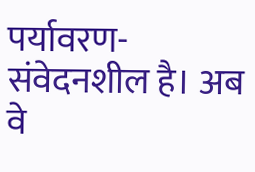पर्यावरण-संवेदनशील है। अब वे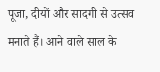पूजा, दीयों और सादगी से उत्सव मनाते हैं। आने वाले साल के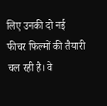लिए उनकी दो नई फीचर फिल्मों की तैयारी चल रही है। वे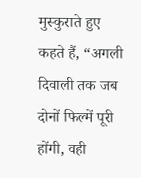मुस्कुराते हुए कहते हैं, “अगली दिवाली तक जब दोनों फिल्में पूरी होंगी, वही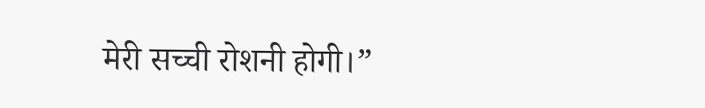मेरी सच्ची रोशनी होगी।”